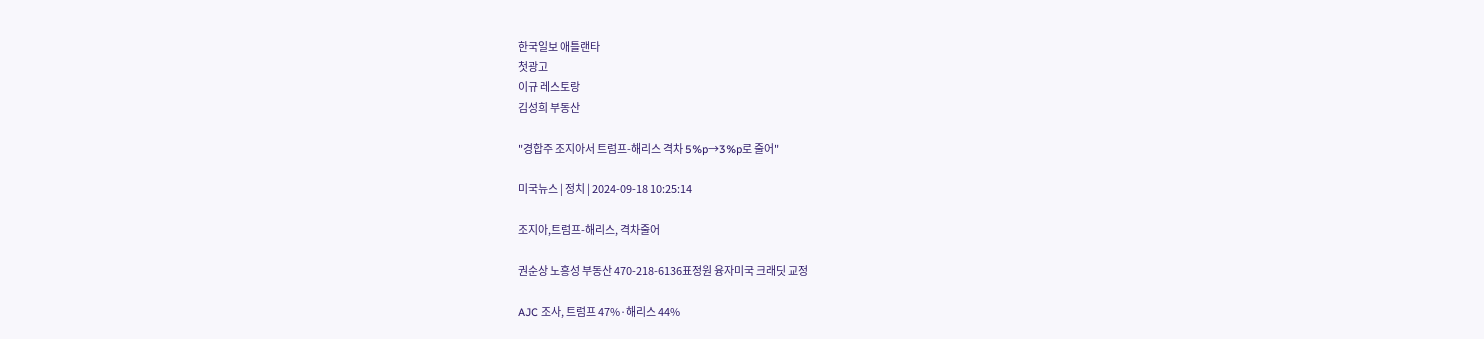한국일보 애틀랜타
첫광고
이규 레스토랑
김성희 부동산

"경합주 조지아서 트럼프-해리스 격차 5%p→3%p로 줄어"

미국뉴스 | 정치 | 2024-09-18 10:25:14

조지아,트럼프-해리스, 격차줄어

권순상 노흥성 부동산 470-218-6136표정원 융자미국 크래딧 교정

AJC 조사, 트럼프 47%·해리스 44%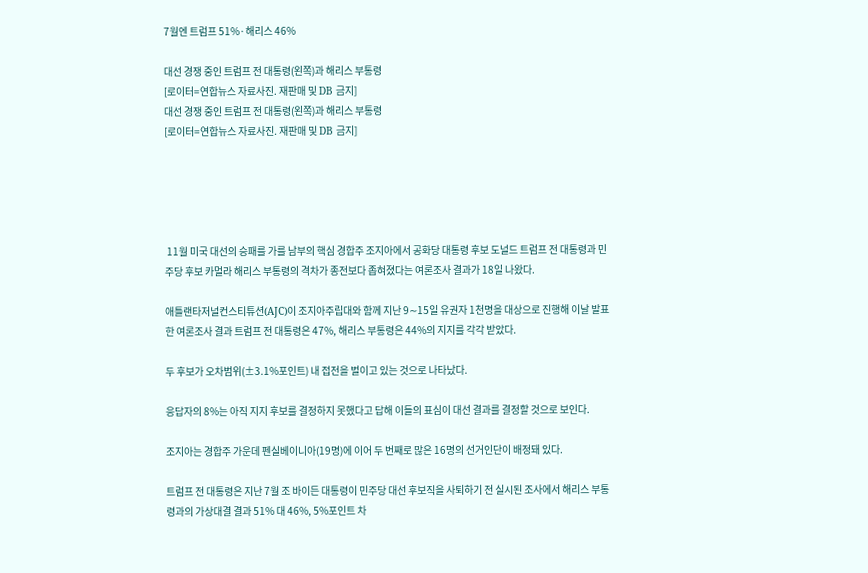7월엔 트럼프 51%·해리스 46%

대선 경쟁 중인 트럼프 전 대통령(왼쪽)과 해리스 부통령
[로이터=연합뉴스 자료사진. 재판매 및 DB 금지]
대선 경쟁 중인 트럼프 전 대통령(왼쪽)과 해리스 부통령
[로이터=연합뉴스 자료사진. 재판매 및 DB 금지]





 11월 미국 대선의 승패를 가를 남부의 핵심 경합주 조지아에서 공화당 대통령 후보 도널드 트럼프 전 대통령과 민주당 후보 카멀라 해리스 부통령의 격차가 종전보다 좁혀졌다는 여론조사 결과가 18일 나왔다.

애틀랜타저널컨스티튜션(AJC)이 조지아주립대와 함께 지난 9∼15일 유권자 1천명을 대상으로 진행해 이날 발표한 여론조사 결과 트럼프 전 대통령은 47%, 해리스 부통령은 44%의 지지를 각각 받았다.

두 후보가 오차범위(±3.1%포인트) 내 접전을 벌이고 있는 것으로 나타났다.

응답자의 8%는 아직 지지 후보를 결정하지 못했다고 답해 이들의 표심이 대선 결과를 결정할 것으로 보인다.

조지아는 경합주 가운데 펜실베이니아(19명)에 이어 두 번째로 많은 16명의 선거인단이 배정돼 있다.

트럼프 전 대통령은 지난 7월 조 바이든 대통령이 민주당 대선 후보직을 사퇴하기 전 실시된 조사에서 해리스 부통령과의 가상대결 결과 51% 대 46%, 5%포인트 차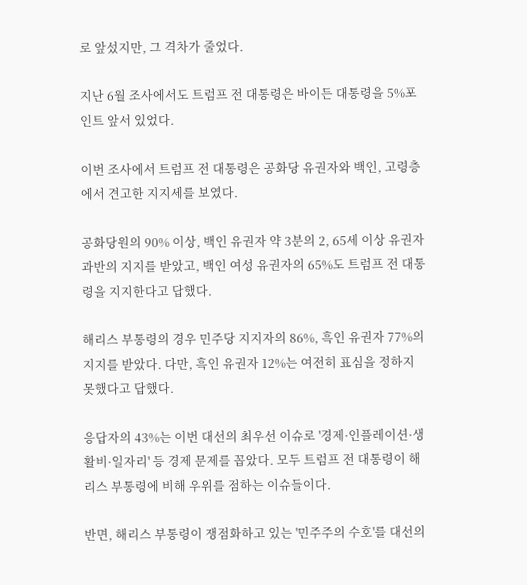로 앞섰지만, 그 격차가 줄었다.

지난 6월 조사에서도 트럼프 전 대통령은 바이든 대통령을 5%포인트 앞서 있었다.

이번 조사에서 트럼프 전 대통령은 공화당 유권자와 백인, 고령층에서 견고한 지지세를 보였다.

공화당원의 90% 이상, 백인 유권자 약 3분의 2, 65세 이상 유권자 과반의 지지를 받았고, 백인 여성 유권자의 65%도 트럼프 전 대통령을 지지한다고 답했다.

해리스 부통령의 경우 민주당 지지자의 86%, 흑인 유권자 77%의 지지를 받았다. 다만, 흑인 유권자 12%는 여전히 표심을 정하지 못했다고 답했다.

응답자의 43%는 이번 대선의 최우선 이슈로 '경제·인플레이션·생활비·일자리' 등 경제 문제를 꼽았다. 모두 트럼프 전 대통령이 해리스 부통령에 비해 우위를 점하는 이슈들이다.

반면, 해리스 부통령이 쟁점화하고 있는 '민주주의 수호'를 대선의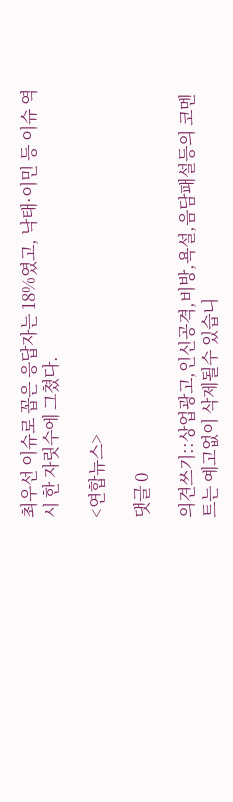최우선 이슈로 꼽은 응답자는 18%였고, 낙태·이민 등 이슈 역시 한 자릿수에 그쳤다.

<연합뉴스>

댓글 0

의견쓰기::상업광고,인신공격,비방,욕설,음담패설등의 코멘트는 예고없이 삭제될수 있습니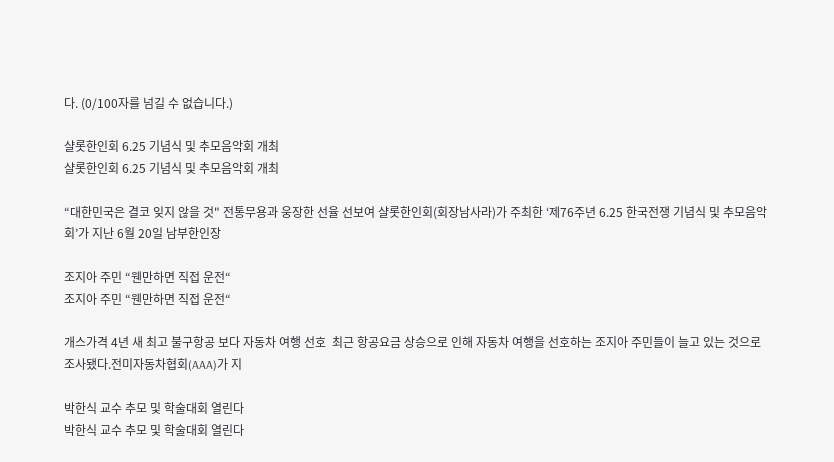다. (0/100자를 넘길 수 없습니다.)

샬롯한인회 6.25 기념식 및 추모음악회 개최
샬롯한인회 6.25 기념식 및 추모음악회 개최

“대한민국은 결코 잊지 않을 것" 전통무용과 웅장한 선율 선보여 샬롯한인회(회장남사라)가 주최한 ‘제76주년 6.25 한국전쟁 기념식 및 추모음악회’가 지난 6월 20일 남부한인장

조지아 주민 “웬만하면 직접 운전“
조지아 주민 “웬만하면 직접 운전“

개스가격 4년 새 최고 불구항공 보다 자동차 여행 선호  최근 항공요금 상승으로 인해 자동차 여행을 선호하는 조지아 주민들이 늘고 있는 것으로 조사됐다.전미자동차협회(AAA)가 지

박한식 교수 추모 및 학술대회 열린다
박한식 교수 추모 및 학술대회 열린다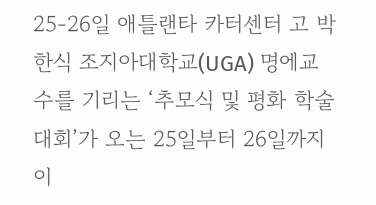25-26일 애틀랜타 카터센터 고 박한식 조지아대학교(UGA) 명에교수를 기리는 ‘추모식 및 평화 학술대회’가 오는 25일부터 26일까지 이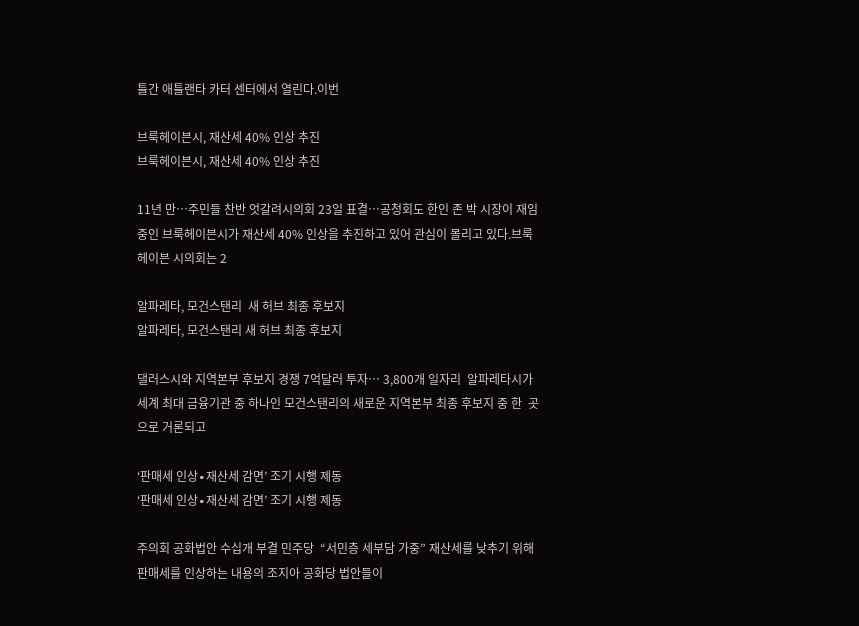틀간 애틀랜타 카터 센터에서 열린다.이번

브룩헤이븐시, 재산세 40% 인상 추진
브룩헤이븐시, 재산세 40% 인상 추진

11년 만…주민들 찬반 엇갈려시의회 23일 표결…공청회도 한인 존 박 시장이 재임 중인 브룩헤이븐시가 재산세 40% 인상을 추진하고 있어 관심이 몰리고 있다.브룩헤이븐 시의회는 2

알파레타, 모건스탠리  새 허브 최종 후보지
알파레타, 모건스탠리 새 허브 최종 후보지

댈러스시와 지역본부 후보지 경쟁 7억달러 투자… 3,800개 일자리  알파레타시가 세계 최대 금융기관 중 하나인 모건스탠리의 새로운 지역본부 최종 후보지 중 한  곳으로 거론되고

‘판매세 인상∙재산세 감면’ 조기 시행 제동
‘판매세 인상∙재산세 감면’ 조기 시행 제동

주의회 공화법안 수십개 부결 민주당  “서민층 세부담 가중” 재산세를 낮추기 위해 판매세를 인상하는 내용의 조지아 공화당 법안들이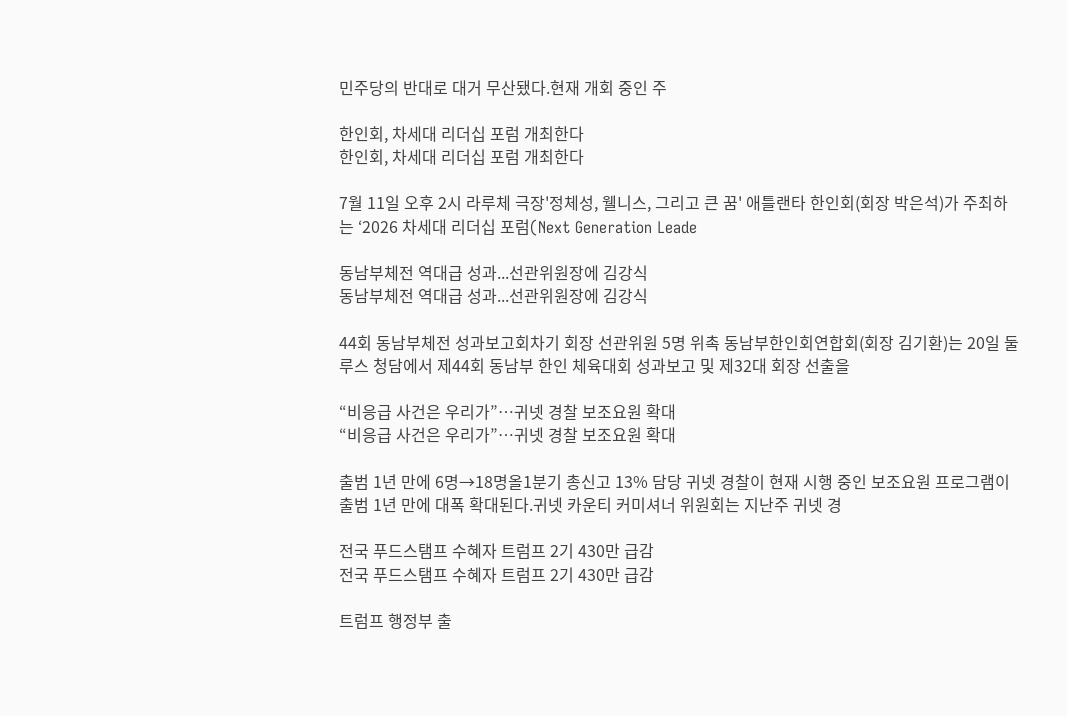민주당의 반대로 대거 무산됐다.현재 개회 중인 주

한인회, 차세대 리더십 포럼 개최한다
한인회, 차세대 리더십 포럼 개최한다

7월 11일 오후 2시 라루체 극장'정체성, 웰니스, 그리고 큰 꿈' 애틀랜타 한인회(회장 박은석)가 주최하는 ‘2026 차세대 리더십 포럼(Next Generation Leade

동남부체전 역대급 성과...선관위원장에 김강식
동남부체전 역대급 성과...선관위원장에 김강식

44회 동남부체전 성과보고회차기 회장 선관위원 5명 위촉 동남부한인회연합회(회장 김기환)는 20일 둘루스 청담에서 제44회 동남부 한인 체육대회 성과보고 및 제32대 회장 선출을

“비응급 사건은 우리가”…귀넷 경찰 보조요원 확대
“비응급 사건은 우리가”…귀넷 경찰 보조요원 확대

출범 1년 만에 6명→18명올1분기 총신고 13% 담당 귀넷 경찰이 현재 시행 중인 보조요원 프로그램이 출범 1년 만에 대폭 확대된다.귀넷 카운티 커미셔너 위원회는 지난주 귀넷 경

전국 푸드스탬프 수혜자 트럼프 2기 430만 급감
전국 푸드스탬프 수혜자 트럼프 2기 430만 급감

트럼프 행정부 출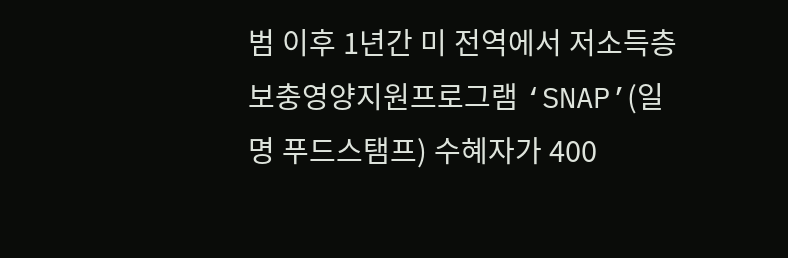범 이후 1년간 미 전역에서 저소득층 보충영양지원프로그램 ‘SNAP’(일명 푸드스탬프) 수혜자가 400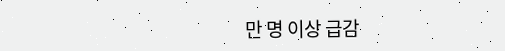만 명 이상 급감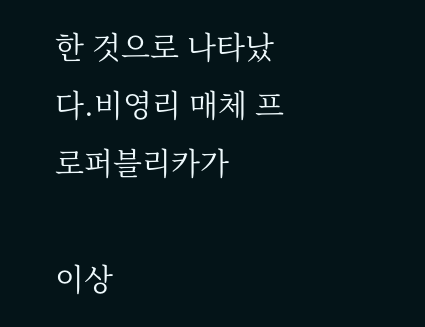한 것으로 나타났다.비영리 매체 프로퍼블리카가

이상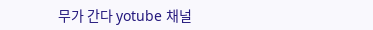무가 간다 yotube 채널